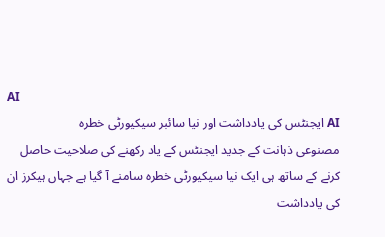AI
AI ایجنٹس کی یادداشت اور نیا سائبر سیکیورٹی خطرہ
مصنوعی ذہانت کے جدید ایجنٹس کے یاد رکھنے کی صلاحیت حاصل کرنے کے ساتھ ہی ایک نیا سیکیورٹی خطرہ سامنے آ گیا ہے جہاں ہیکرز ان کی یادداشت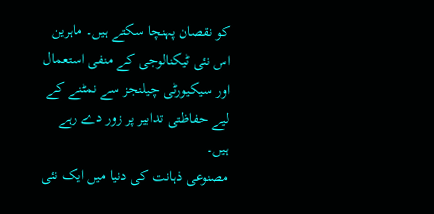کو نقصان پہنچا سکتے ہیں۔ ماہرین اس نئی ٹیکنالوجی کے منفی استعمال اور سیکیورٹی چیلنجز سے نمٹنے کے لیے حفاظتی تدابیر پر زور دے رہے ہیں۔
مصنوعی ذہانت کی دنیا میں ایک نئی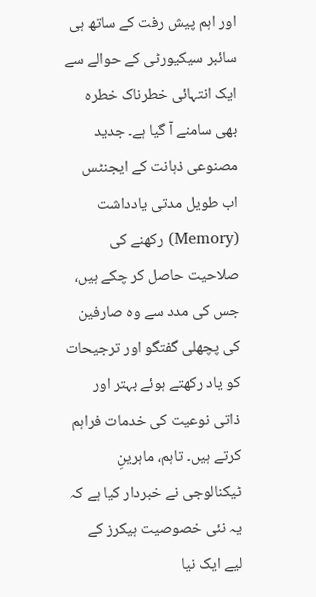اور اہم پیش رفت کے ساتھ ہی سائبر سیکیورٹی کے حوالے سے ایک انتہائی خطرناک خطرہ بھی سامنے آ گیا ہے۔ جدید مصنوعی ذہانت کے ایجنٹس اب طویل مدتی یادداشت (Memory) رکھنے کی صلاحیت حاصل کر چکے ہیں، جس کی مدد سے وہ صارفین کی پچھلی گفتگو اور ترجیحات کو یاد رکھتے ہوئے بہتر اور ذاتی نوعیت کی خدمات فراہم کرتے ہیں۔ تاہم، ماہرینِ ٹیکنالوجی نے خبردار کیا ہے کہ یہ نئی خصوصیت ہیکرز کے لیے ایک نیا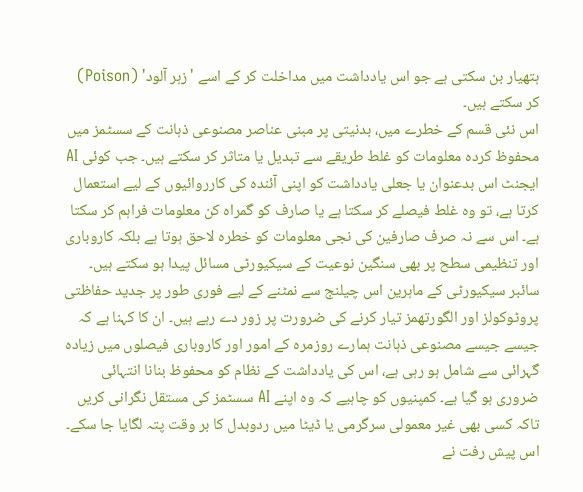ہتھیار بن سکتی ہے جو اس یادداشت میں مداخلت کر کے اسے 'زہر آلود' (Poison) کر سکتے ہیں۔
اس نئی قسم کے خطرے میں، بدنیتی پر مبنی عناصر مصنوعی ذہانت کے سسٹمز میں محفوظ کردہ معلومات کو غلط طریقے سے تبدیل یا متاثر کر سکتے ہیں۔ جب کوئی AI ایجنٹ اس بدعنوان یا جعلی یادداشت کو اپنی آئندہ کی کارروائیوں کے لیے استعمال کرتا ہے، تو وہ غلط فیصلے کر سکتا ہے یا صارف کو گمراہ کن معلومات فراہم کر سکتا ہے۔ اس سے نہ صرف صارفین کی نجی معلومات کو خطرہ لاحق ہوتا ہے بلکہ کاروباری اور تنظیمی سطح پر بھی سنگین نوعیت کے سیکیورٹی مسائل پیدا ہو سکتے ہیں۔
سائبر سیکیورٹی کے ماہرین اس چیلنج سے نمٹنے کے لیے فوری طور پر جدید حفاظتی پروٹوکولز اور الگورتھمز تیار کرنے کی ضرورت پر زور دے رہے ہیں۔ ان کا کہنا ہے کہ جیسے جیسے مصنوعی ذہانت ہمارے روزمرہ کے امور اور کاروباری فیصلوں میں زیادہ گہرائی سے شامل ہو رہی ہے، اس کی یادداشت کے نظام کو محفوظ بنانا انتہائی ضروری ہو گیا ہے۔ کمپنیوں کو چاہیے کہ وہ اپنے AI سسٹمز کی مستقل نگرانی کریں تاکہ کسی بھی غیر معمولی سرگرمی یا ڈیٹا میں ردوبدل کا بر وقت پتہ لگایا جا سکے۔
اس پیش رفت نے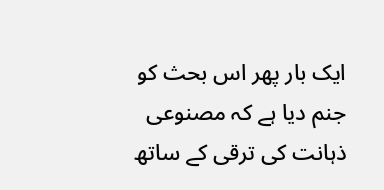ایک بار پھر اس بحث کو جنم دیا ہے کہ مصنوعی ذہانت کی ترقی کے ساتھ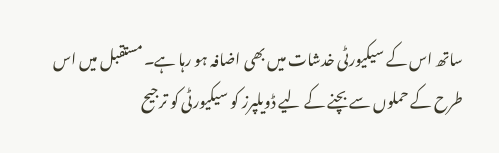ساتھ اس کے سیکیورٹی خدشات میں بھی اضافہ ہو رہا ہے۔ مستقبل میں اس طرح کے حملوں سے بچنے کے لیے ڈویلپرز کو سیکیورٹی کو ترجیح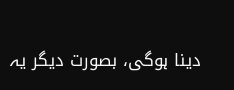دینا ہوگی، بصورت دیگر یہ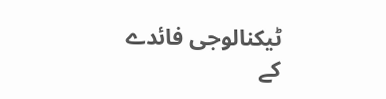ٹیکنالوجی فائدے کے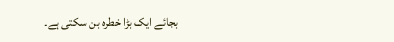بجائے ایک بڑا خطرہ بن سکتی ہے۔